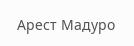Арест Мадуро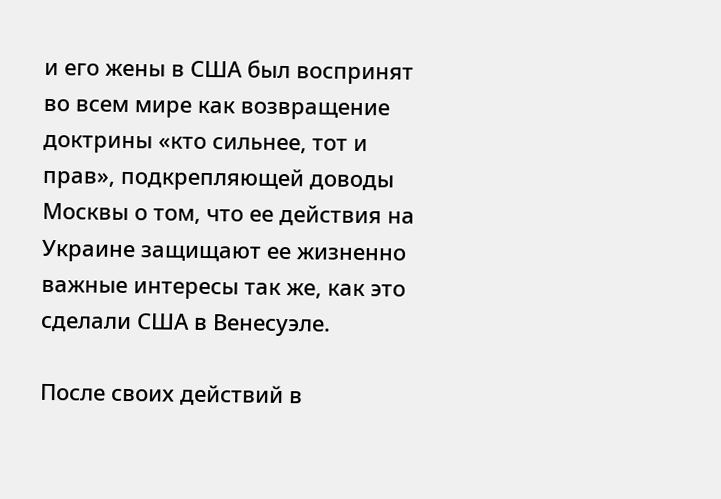и его жены в США был воспринят во всем мире как возвращение доктрины «кто сильнее, тот и прав», подкрепляющей доводы Москвы о том, что ее действия на Украине защищают ее жизненно важные интересы так же, как это сделали США в Венесуэле.

После своих действий в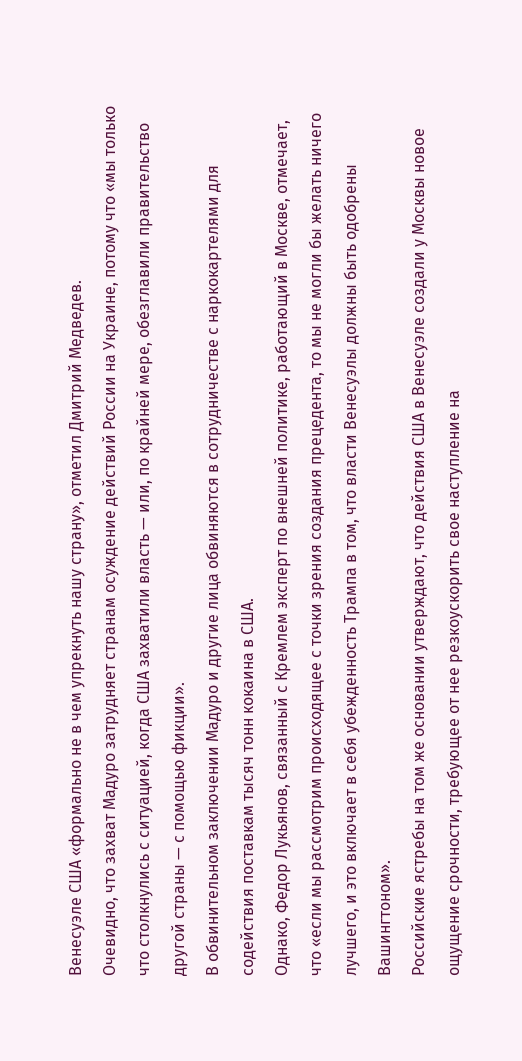Венесуэле США «формально не в чем упрекнуть нашу страну», отметил Дмитрий Медведев.
Очевидно, что захват Мадуро затрудняет странам осуждение действий России на Украине, потому что «мы только что столкнулись с ситуацией, когда США захватили власть — или, по крайней мере, обезглавили правительство другой страны — с помощью фикции».
В обвинительном заключении Мадуро и другие лица обвиняются в сотрудничестве с наркокартелями для содействия поставкам тысяч тонн кокаина в США.
Однако, Федор Лукьянов, связанный с Кремлем эксперт по внешней политике, работающий в Москве, отмечает, что «если мы рассмотрим происходящее с точки зрения создания прецедента, то мы не могли бы желать ничего лучшего, и это включает в себя убежденность Трампа в том, что власти Венесуэлы должны быть одобрены Вашингтоном».
Российские ястребы на том же основании утверждают, что действия США в Венесуэле создали у Москвы новое ощущение срочности, требующее от нее резкоускорить свое наступление на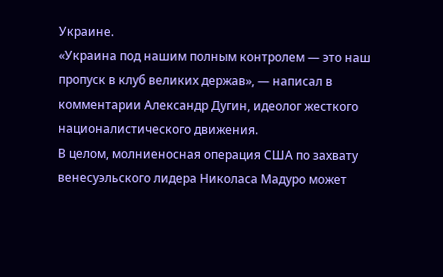Украине.
«Украина под нашим полным контролем — это наш пропуск в клуб великих держав», — написал в комментарии Александр Дугин, идеолог жесткого националистического движения.
В целом, молниеносная операция США по захвату венесуэльского лидера Николаса Мадуро может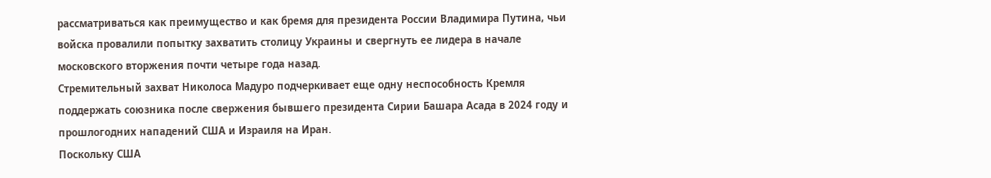рассматриваться как преимущество и как бремя для президента России Владимира Путина, чьи войска провалили попытку захватить столицу Украины и свергнуть ее лидера в начале московского вторжения почти четыре года назад.
Стремительный захват Николоса Мадуро подчеркивает еще одну неспособность Кремля поддержать союзника после свержения бывшего президента Сирии Башара Асада в 2024 году и прошлогодних нападений США и Израиля на Иран.
Поскольку США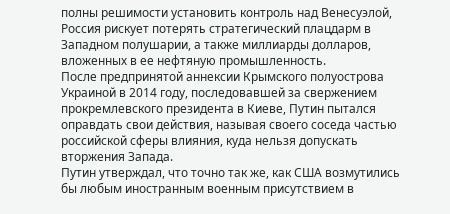полны решимости установить контроль над Венесуэлой, Россия рискует потерять стратегический плацдарм в Западном полушарии, а также миллиарды долларов, вложенных в ее нефтяную промышленность.
После предпринятой аннексии Крымского полуострова Украиной в 2014 году, последовавшей за свержением прокремлевского президента в Киеве, Путин пытался оправдать свои действия, называя своего соседа частью российской сферы влияния, куда нельзя допускать вторжения Запада.
Путин утверждал, что точно так же, как США возмутились бы любым иностранным военным присутствием в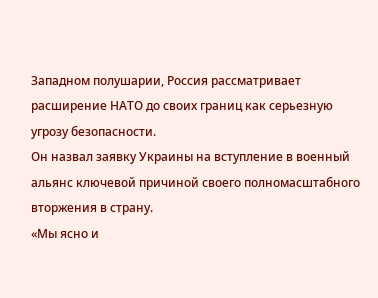Западном полушарии, Россия рассматривает расширение НАТО до своих границ как серьезную угрозу безопасности.
Он назвал заявку Украины на вступление в военный альянс ключевой причиной своего полномасштабного вторжения в страну.
«Мы ясно и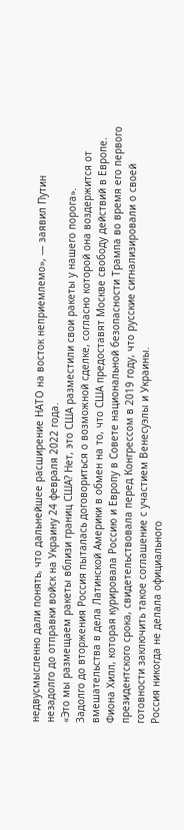недвусмысленно дали понять, что дальнейшее расширение НАТО на восток неприемлемо», — заявил Путин незадолго до отправки войск на Украину 24 февраля 2022 года.
«Это мы размещаем ракеты вблизи границ США? Нет, это США разместили свои ракеты у нашего порога».
Задолго до вторжения Россия пыталась договориться о возможной сделке, согласно которой она воздержится от вмешательства в дела Латинской Америки в обмен на то, что США предоставят Москве свободу действий в Европе.
Фиона Хилл, которая курировала Россию и Европу в Совете национальной безопасности Трампа во время его первого президентского срока, свидетельствовала перед Конгрессом в 2019 году, что русские сигнализировали о своей готовности заключить такое соглашение с участием Венесуэлы и Украины.
Россия никогда не делала официального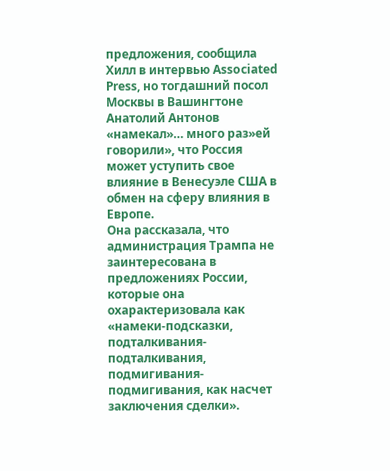предложения, сообщила Хилл в интервью Associated Press, но тогдашний посол Москвы в Вашингтоне Анатолий Антонов «намекал»… много раз»ей говорили», что Россия может уступить свое влияние в Венесуэле США в обмен на сферу влияния в Европе.
Она рассказала, что администрация Трампа не заинтересована в предложениях России, которые она охарактеризовала как «намеки-подсказки, подталкивания-подталкивания, подмигивания-подмигивания, как насчет заключения сделки».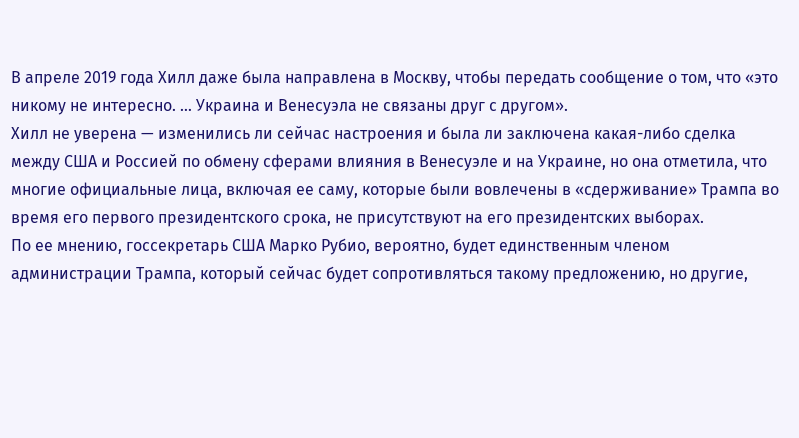В апреле 2019 года Хилл даже была направлена в Москву, чтобы передать сообщение о том, что «это никому не интересно. … Украина и Венесуэла не связаны друг с другом».
Хилл не уверена — изменились ли сейчас настроения и была ли заключена какая-либо сделка между США и Россией по обмену сферами влияния в Венесуэле и на Украине, но она отметила, что многие официальные лица, включая ее саму, которые были вовлечены в «сдерживание» Трампа во время его первого президентского срока, не присутствуют на его президентских выборах.
По ее мнению, госсекретарь США Марко Рубио, вероятно, будет единственным членом администрации Трампа, который сейчас будет сопротивляться такому предложению, но другие,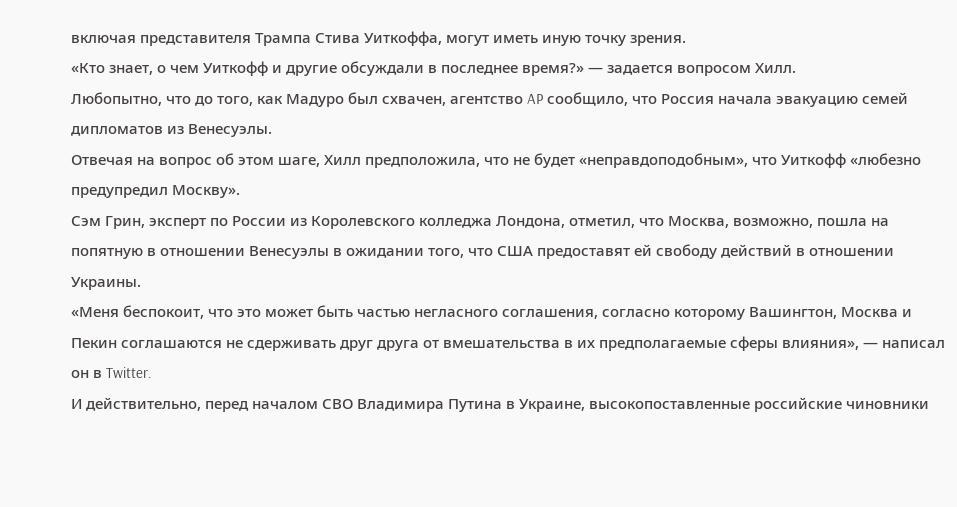включая представителя Трампа Стива Уиткоффа, могут иметь иную точку зрения.
«Кто знает, о чем Уиткофф и другие обсуждали в последнее время?» — задается вопросом Хилл.
Любопытно, что до того, как Мадуро был схвачен, агентство AP сообщило, что Россия начала эвакуацию семей дипломатов из Венесуэлы.
Отвечая на вопрос об этом шаге, Хилл предположила, что не будет «неправдоподобным», что Уиткофф «любезно предупредил Москву».
Сэм Грин, эксперт по России из Королевского колледжа Лондона, отметил, что Москва, возможно, пошла на попятную в отношении Венесуэлы в ожидании того, что США предоставят ей свободу действий в отношении Украины.
«Меня беспокоит, что это может быть частью негласного соглашения, согласно которому Вашингтон, Москва и Пекин соглашаются не сдерживать друг друга от вмешательства в их предполагаемые сферы влияния», — написал он в Twitter.
И действительно, перед началом СВО Владимира Путина в Украине, высокопоставленные российские чиновники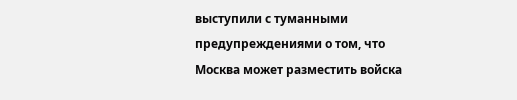выступили с туманными предупреждениями о том, что Москва может разместить войска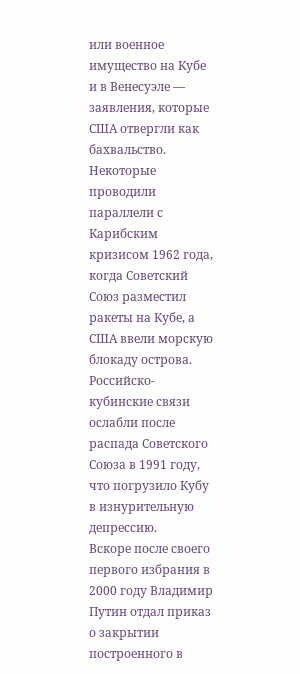или военное имущество на Кубе и в Венесуэле — заявления, которые США отвергли как бахвальство.
Некоторые проводили параллели с Карибским кризисом 1962 года, когда Советский Союз разместил ракеты на Кубе, а США ввели морскую блокаду острова.
Российско-кубинские связи ослабли после распада Советского Союза в 1991 году, что погрузило Кубу в изнурительную депрессию.
Вскоре после своего первого избрания в 2000 году Владимир Путин отдал приказ о закрытии построенного в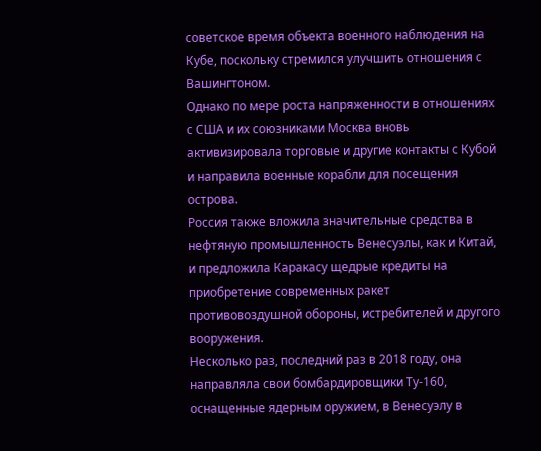советское время объекта военного наблюдения на Кубе, поскольку стремился улучшить отношения с Вашингтоном.
Однако по мере роста напряженности в отношениях с США и их союзниками Москва вновь активизировала торговые и другие контакты с Кубой и направила военные корабли для посещения острова.
Россия также вложила значительные средства в нефтяную промышленность Венесуэлы, как и Китай, и предложила Каракасу щедрые кредиты на приобретение современных ракет противовоздушной обороны, истребителей и другого вооружения.
Несколько раз, последний раз в 2018 году, она направляла свои бомбардировщики Ту-160, оснащенные ядерным оружием, в Венесуэлу в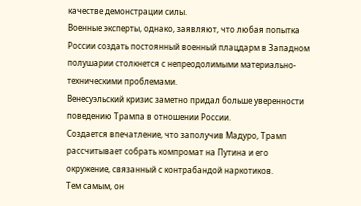качестве демонстрации силы.
Военные эксперты, однако, заявляют, что любая попытка России создать постоянный военный плацдарм в Западном полушарии столкнется с непреодолимыми материально-техническими проблемами.
Венесуэльский кризис заметно придал больше уверенности поведению Трампа в отношении России.
Создается впечатление, что заполучив Мадуро, Трамп рассчитывает собрать компромат на Путина и его окружение, связанный с контрабандой наркотиков.
Тем самым, он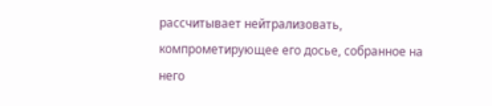рассчитывает нейтрализовать, компрометирующее его досье, собранное на него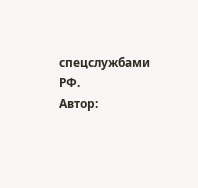спецслужбами РФ.
Автор: